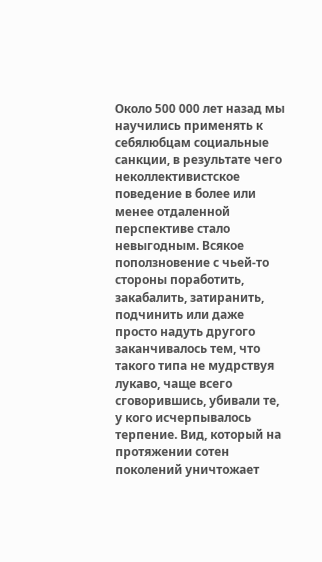Около 500 000 лет назад мы научились применять к себялюбцам социальные санкции, в результате чего неколлективистское поведение в более или менее отдаленной перспективе стало невыгодным. Всякое поползновение с чьей-то стороны поработить, закабалить, затиранить, подчинить или даже просто надуть другого заканчивалось тем, что такого типа не мудрствуя лукаво, чаще всего сговорившись, убивали те, у кого исчерпывалось терпение. Вид, который на протяжении сотен поколений уничтожает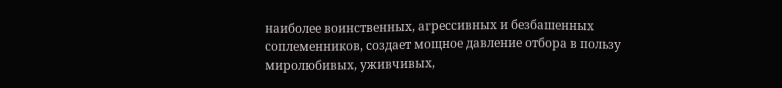наиболее воинственных, агрессивных и безбашенных соплеменников, создает мощное давление отбора в пользу миролюбивых, уживчивых,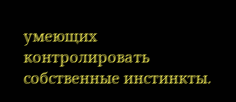умеющих контролировать собственные инстинкты.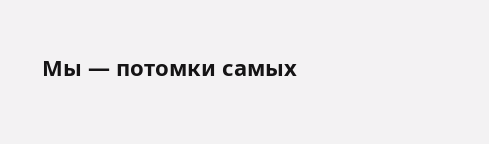Мы — потомки самых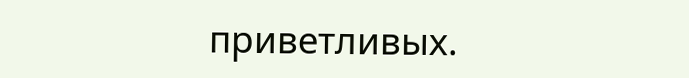приветливых.